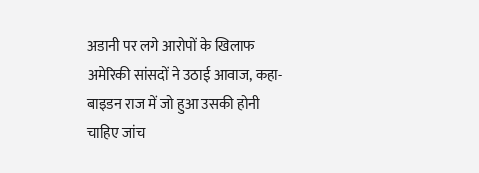अडानी पर लगे आरोपों के खिलाफ अमेरिकी सांसदों ने उठाई आवाज, कहा- बाइडन राज में जो हुआ उसकी होनी चाहिए जांच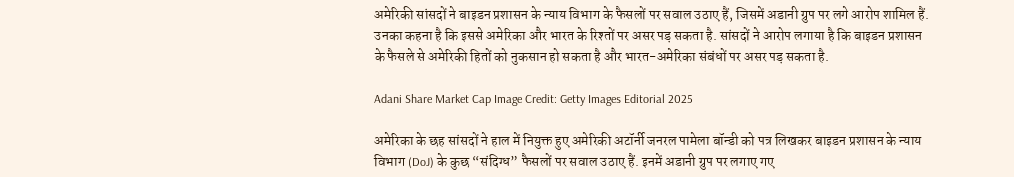अमेरिकी सांसदों ने बाइडन प्रशासन के न्याय विभाग के फैसलों पर सवाल उठाए हैं, जिसमें अडानी ग्रुप पर लगे आरोप शामिल हैं. उनका कहना है कि इससे अमेरिका और भारत के रिश्तों पर असर पड़ सकता है. सांसदों ने आरोप लगाया है कि बाइडन प्रशासन के फैसले से अमेरिकी हितों को नुकसान हो सकता है और भारत-अमेरिका संबंधों पर असर पड़ सकता है.

Adani Share Market Cap Image Credit: Getty Images Editorial 2025

अमेरिका के छह सांसदों ने हाल में नियुक्त हुए अमेरिकी अटॉर्नी जनरल पामेला बॉन्डी को पत्र लिखकर बाइडन प्रशासन के न्याय विभाग (DoJ) के कुछ “संदिग्ध” फैसलों पर सवाल उठाए हैं. इनमें अडानी ग्रुप पर लगाए गए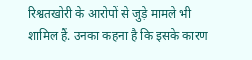रिश्वतखोरी के आरोपों से जुड़े मामले भी शामिल हैं. उनका कहना है कि इसके कारण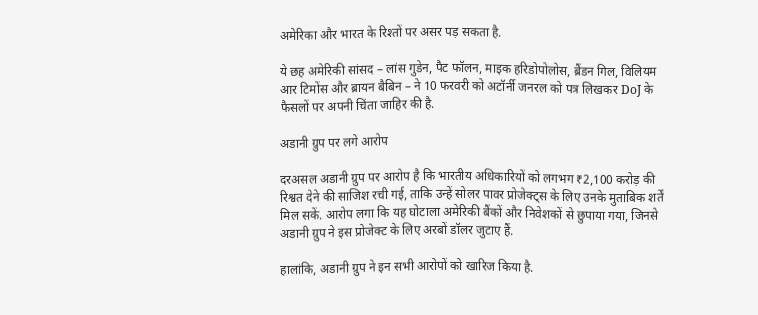अमेरिका और भारत के रिश्तों पर असर पड़ सकता है.

ये छह अमेरिकी सांसद – लांस गुडेन, पैट फॉलन, माइक हरिडोपोलोस, ब्रैंडन गिल, विलियम आर टिमोंस और ब्रायन बैबिन – ने 10 फरवरी को अटॉर्नी जनरल को पत्र लिखकर DoJ के फैसलों पर अपनी चिंता जाहिर की है.

अडानी ग्रुप पर लगे आरोप

दरअसल अडानी ग्रुप पर आरोप है कि भारतीय अधिकारियों को लगभग ₹2,100 करोड़ की रिश्वत देने की साजिश रची गई, ताकि उन्हें सोलर पावर प्रोजेक्ट्स के लिए उनके मुताबिक शर्तें मिल सकें. आरोप लगा कि यह घोटाला अमेरिकी बैंकों और निवेशकों से छुपाया गया, जिनसे अडानी ग्रुप ने इस प्रोजेक्ट के लिए अरबों डॉलर जुटाए हैं.

हालांकि, अडानी ग्रुप ने इन सभी आरोपों को खारिज किया है.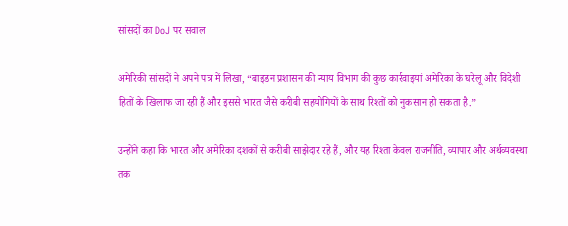सांसदों का DoJ पर सवाल

अमेरिकी सांसदों ने अपने पत्र में लिखा, “बाइडन प्रशासन की न्याय विभाग की कुछ कार्रवाइयां अमेरिका के घरेलू और विदेशी हितों के खिलाफ जा रही हैं और इससे भारत जैसे करीबी सहयोगियों के साथ रिश्तों को नुकसान हो सकता है.”

उन्होंने कहा कि भारत और अमेरिका दशकों से करीबी साझेदार रहे हैं, और यह रिश्ता केवल राजनीति, व्यापार और अर्थव्यवस्था तक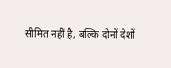सीमित नहीं है, बल्कि दोनों देशों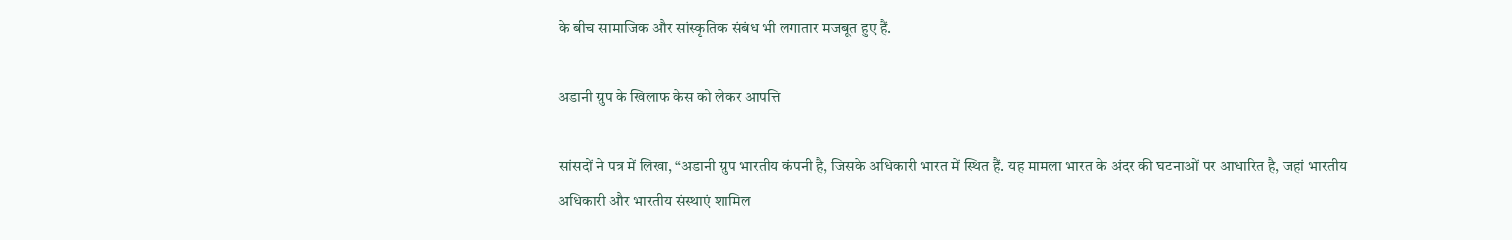के बीच सामाजिक और सांस्कृतिक संबंध भी लगातार मजबूत हुए हैं.

अडानी ग्रुप के खिलाफ केस को लेकर आपत्ति

सांसदों ने पत्र में लिखा, “अडानी ग्रुप भारतीय कंपनी है, जिसके अधिकारी भारत में स्थित हैं. यह मामला भारत के अंदर की घटनाओं पर आधारित है, जहां भारतीय अधिकारी और भारतीय संस्थाएं शामिल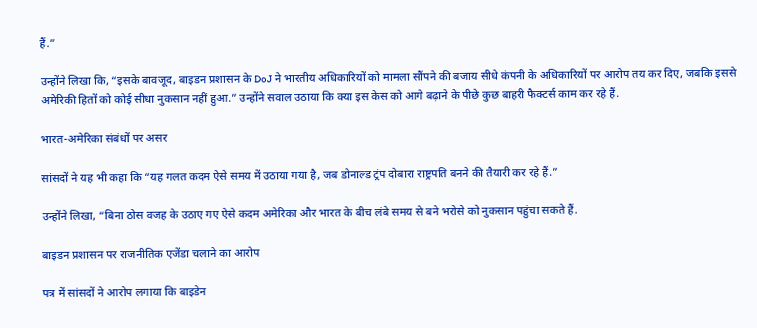हैं.”

उन्होंने लिखा कि, “इसके बावजूद, बाइडन प्रशासन के DoJ ने भारतीय अधिकारियों को मामला सौंपने की बजाय सीधे कंपनी के अधिकारियों पर आरोप तय कर दिए, जबकि इससे अमेरिकी हितों को कोई सीधा नुकसान नहीं हुआ.” उन्होंने सवाल उठाया कि क्या इस केस को आगे बढ़ाने के पीछे कुछ बाहरी फैक्टर्स काम कर रहे हैं.

भारत-अमेरिका संबंधों पर असर

सांसदों ने यह भी कहा कि “यह गलत कदम ऐसे समय में उठाया गया है, जब डोनाल्ड ट्रंप दोबारा राष्ट्रपति बनने की तैयारी कर रहे हैं.”

उन्होंने लिखा, “बिना ठोस वजह के उठाए गए ऐसे कदम अमेरिका और भारत के बीच लंबे समय से बने भरोसे को नुकसान पहुंचा सकते हैं.

बाइडन प्रशासन पर राजनीतिक एजेंडा चलाने का आरोप

पत्र में सांसदों ने आरोप लगाया कि बाइडेन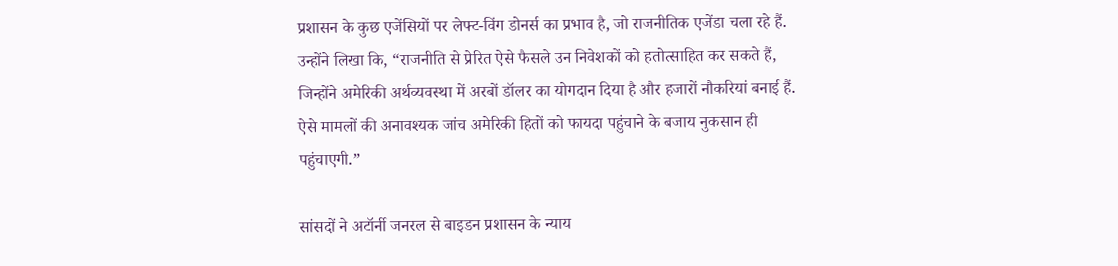प्रशासन के कुछ एजेंसियों पर लेफ्ट-विंग डोनर्स का प्रभाव है, जो राजनीतिक एजेंडा चला रहे हैं. उन्होंने लिखा कि, “राजनीति से प्रेरित ऐसे फैसले उन निवेशकों को हतोत्साहित कर सकते हैं, जिन्होंने अमेरिकी अर्थव्यवस्था में अरबों डॉलर का योगदान दिया है और हजारों नौकरियां बनाई हैं. ऐसे मामलों की अनावश्यक जांच अमेरिकी हितों को फायदा पहुंचाने के बजाय नुकसान ही पहुंचाएगी.”

सांसदों ने अटॉर्नी जनरल से बाइडन प्रशासन के न्याय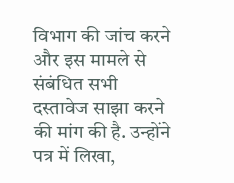विभाग की जांच करने और इस मामले से संबंधित सभी दस्तावेज साझा करने की मांग की है. उन्होंने पत्र में लिखा,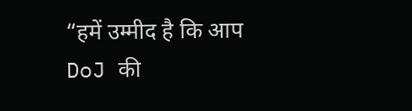“हमें उम्मीद है कि आप DoJ की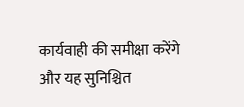कार्यवाही की समीक्षा करेंगे और यह सुनिश्चित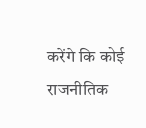करेंगे कि कोई राजनीतिक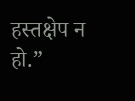हस्तक्षेप न हो.”